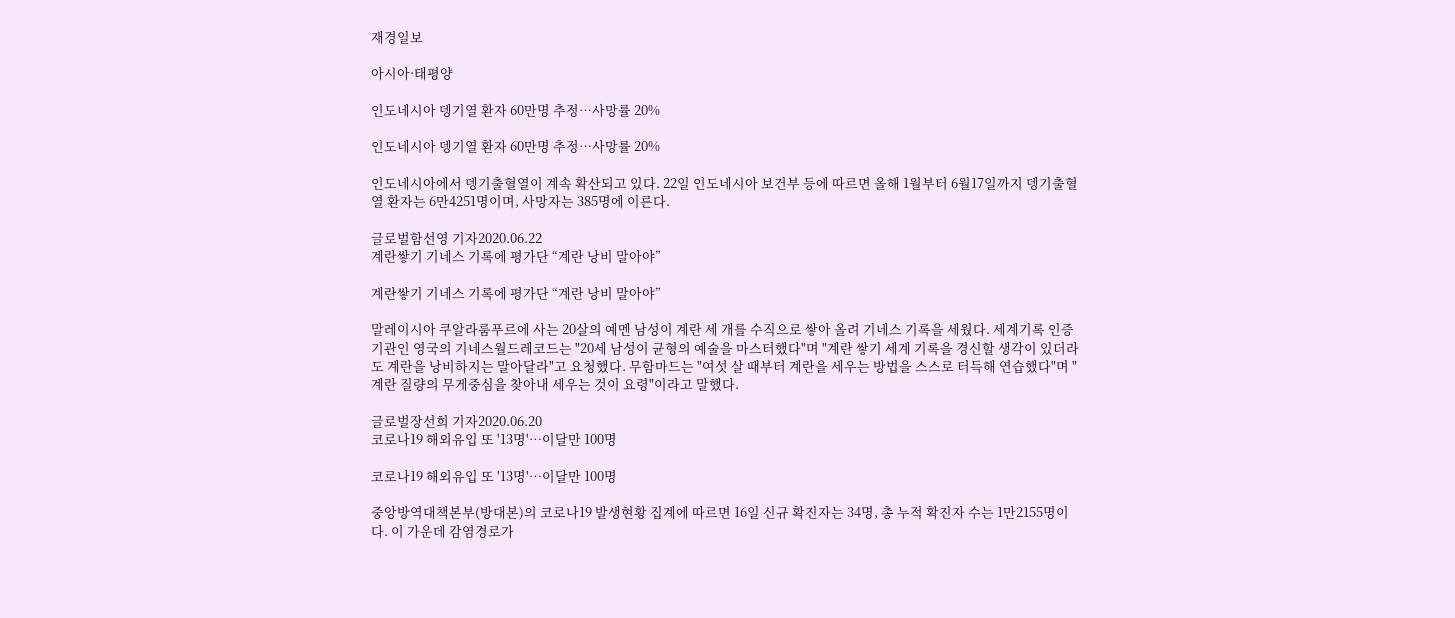재경일보

아시아·태평양

인도네시아 뎅기열 환자 60만명 추정…사망률 20%

인도네시아 뎅기열 환자 60만명 추정…사망률 20%

인도네시아에서 뎅기출혈열이 계속 확산되고 있다. 22일 인도네시아 보건부 등에 따르면 올해 1월부터 6월17일까지 뎅기출혈열 환자는 6만4251명이며, 사망자는 385명에 이른다.

글로벌함선영 기자2020.06.22
계란쌓기 기네스 기록에 평가단 “계란 낭비 말아야”

계란쌓기 기네스 기록에 평가단 “계란 낭비 말아야”

말레이시아 쿠알라룸푸르에 사는 20살의 예멘 남성이 계란 세 개를 수직으로 쌓아 올려 기네스 기록을 세웠다. 세계기록 인증 기관인 영국의 기네스월드레코드는 "20세 남성이 균형의 예술을 마스터했다"며 "계란 쌓기 세계 기록을 경신할 생각이 있더라도 계란을 낭비하지는 말아달라"고 요청했다. 무함마드는 "여섯 살 때부터 계란을 세우는 방법을 스스로 터득해 연습했다"며 "계란 질량의 무게중심을 찾아내 세우는 것이 요령"이라고 말했다.

글로벌장선희 기자2020.06.20
코로나19 해외유입 또 '13명'…이달만 100명

코로나19 해외유입 또 '13명'…이달만 100명

중앙방역대책본부(방대본)의 코로나19 발생현황 집계에 따르면 16일 신규 확진자는 34명, 총 누적 확진자 수는 1만2155명이다. 이 가운데 감염경로가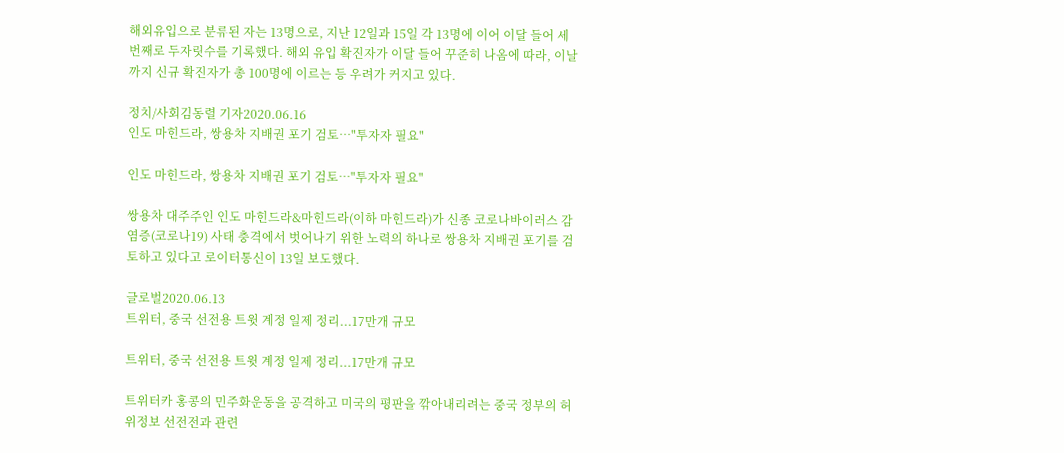해외유입으로 분류된 자는 13명으로, 지난 12일과 15일 각 13명에 이어 이달 들어 세번째로 두자릿수를 기록했다. 해외 유입 확진자가 이달 들어 꾸준히 나옴에 따라, 이날까지 신규 확진자가 총 100명에 이르는 등 우려가 커지고 있다.

정치/사회김동렬 기자2020.06.16
인도 마힌드라, 쌍용차 지배권 포기 검토…"투자자 필요"

인도 마힌드라, 쌍용차 지배권 포기 검토…"투자자 필요"

쌍용차 대주주인 인도 마힌드라&마힌드라(이하 마힌드라)가 신종 코로나바이러스 감염증(코로나19) 사태 충격에서 벗어나기 위한 노력의 하나로 쌍용차 지배권 포기를 검토하고 있다고 로이터통신이 13일 보도했다.

글로벌2020.06.13
트위터, 중국 선전용 트윗 계정 일제 정리...17만개 규모

트위터, 중국 선전용 트윗 계정 일제 정리...17만개 규모

트위터카 홍콩의 민주화운동을 공격하고 미국의 평판을 깎아내리려는 중국 정부의 허위정보 선전전과 관련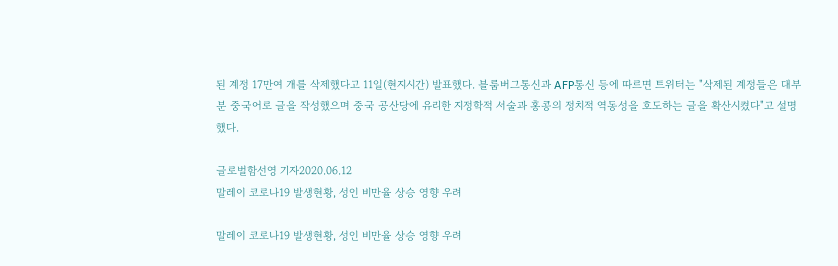된 계정 17만여 개를 삭제했다고 11일(현지시간) 발표했다. 블룸버그통신과 AFP통신 등에 따르면 트위터는 "삭제된 계정들은 대부분 중국어로 글을 작성했으며 중국 공산당에 유리한 지정학적 서술과 홍콩의 정치적 역동성을 호도하는 글을 확산시켰다"고 설명했다.

글로벌함선영 기자2020.06.12
말레이 코로나19 발생현황, 성인 비만율 상승 영향 우려

말레이 코로나19 발생현황, 성인 비만율 상승 영향 우려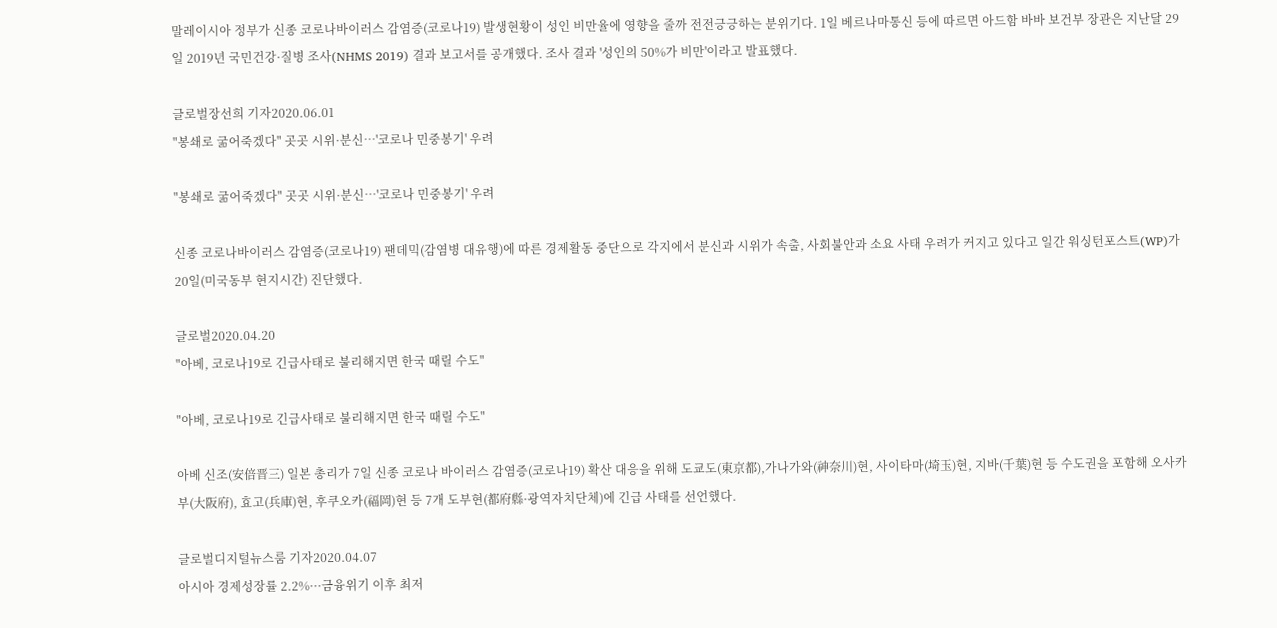말레이시아 정부가 신종 코로나바이러스 감염증(코로나19) 발생현황이 성인 비만율에 영향을 줄까 전전긍긍하는 분위기다. 1일 베르나마통신 등에 따르면 아드함 바바 보건부 장관은 지난달 29일 2019년 국민건강·질병 조사(NHMS 2019) 결과 보고서를 공개했다. 조사 결과 '성인의 50%가 비만'이라고 발표했다.

글로벌장선희 기자2020.06.01
"봉쇄로 굶어죽겠다" 곳곳 시위·분신…'코로나 민중봉기' 우려

"봉쇄로 굶어죽겠다" 곳곳 시위·분신…'코로나 민중봉기' 우려

신종 코로나바이러스 감염증(코로나19) 팬데믹(감염병 대유행)에 따른 경제활동 중단으로 각지에서 분신과 시위가 속출, 사회불안과 소요 사태 우려가 커지고 있다고 일간 워싱턴포스트(WP)가 20일(미국동부 현지시간) 진단했다.

글로벌2020.04.20
"아베, 코로나19로 긴급사태로 불리해지면 한국 때릴 수도"

"아베, 코로나19로 긴급사태로 불리해지면 한국 때릴 수도"

아베 신조(安倍晋三) 일본 총리가 7일 신종 코로나 바이러스 감염증(코로나19) 확산 대응을 위해 도쿄도(東京都),가나가와(神奈川)현, 사이타마(埼玉)현, 지바(千葉)현 등 수도권을 포함해 오사카부(大阪府), 효고(兵庫)현, 후쿠오카(福岡)현 등 7개 도부현(都府縣·광역자치단체)에 긴급 사태를 선언했다.

글로벌디지털뉴스룸 기자2020.04.07
아시아 경제성장률 2.2%···금융위기 이후 최저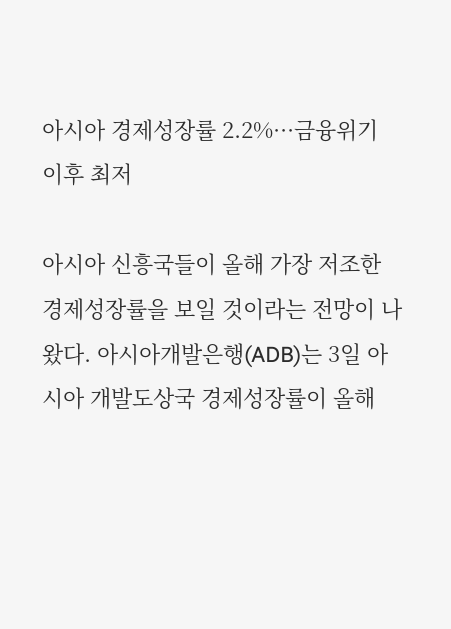아시아 경제성장률 2.2%···금융위기 이후 최저

아시아 신흥국들이 올해 가장 저조한 경제성장률을 보일 것이라는 전망이 나왔다. 아시아개발은행(ADB)는 3일 아시아 개발도상국 경제성장률이 올해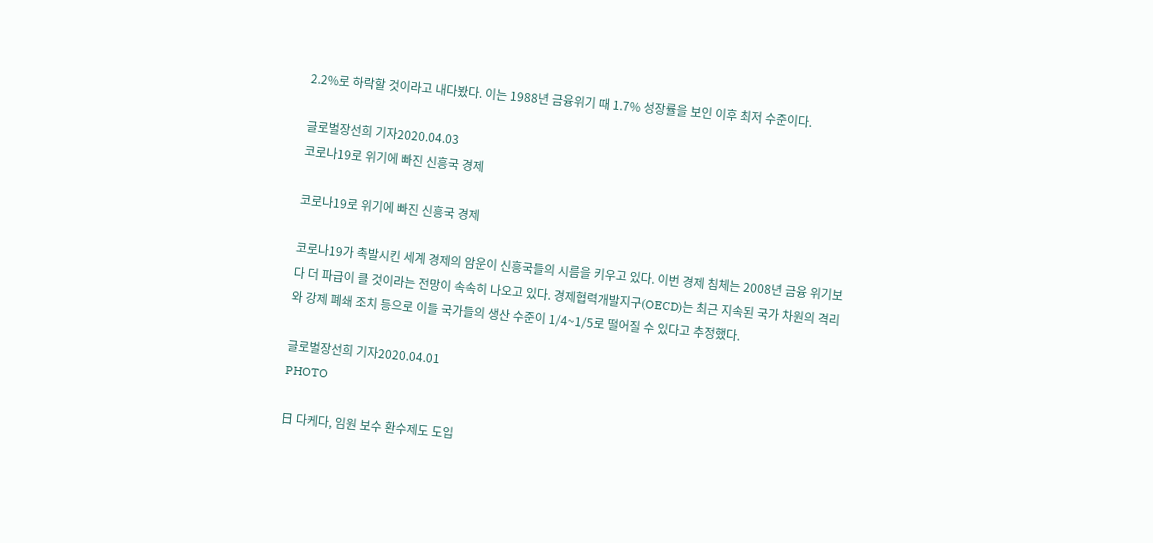2.2%로 하락할 것이라고 내다봤다. 이는 1988년 금융위기 때 1.7% 성장률을 보인 이후 최저 수준이다.

글로벌장선희 기자2020.04.03
코로나19로 위기에 빠진 신흥국 경제

코로나19로 위기에 빠진 신흥국 경제

코로나19가 촉발시킨 세계 경제의 암운이 신흥국들의 시름을 키우고 있다. 이번 경제 침체는 2008년 금융 위기보다 더 파급이 클 것이라는 전망이 속속히 나오고 있다. 경제협력개발지구(OECD)는 최근 지속된 국가 차원의 격리와 강제 폐쇄 조치 등으로 이들 국가들의 생산 수준이 1/4~1/5로 떨어질 수 있다고 추정했다.

글로벌장선희 기자2020.04.01
PHOTO

日 다케다, 임원 보수 환수제도 도입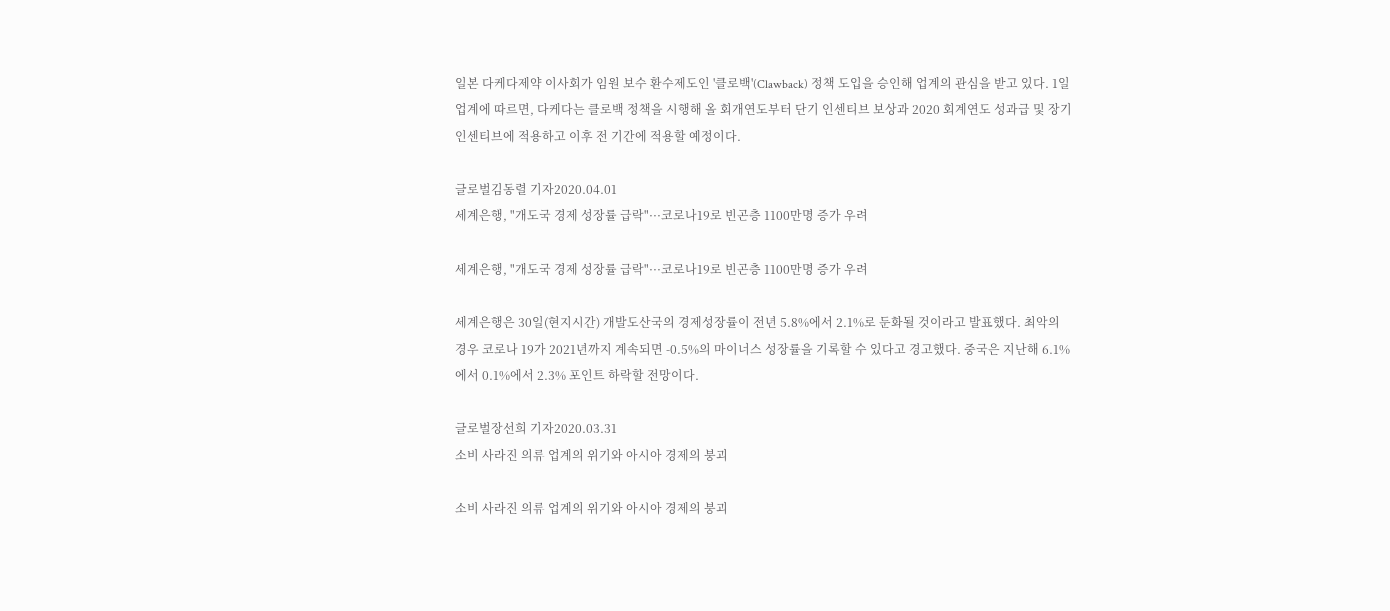일본 다케다제약 이사회가 임원 보수 환수제도인 '클로백'(Clawback) 정책 도입을 승인해 업계의 관심을 받고 있다. 1일 업계에 따르면, 다케다는 클로백 정책을 시행해 올 회개연도부터 단기 인센티브 보상과 2020 회계연도 성과급 및 장기 인센티브에 적용하고 이후 전 기간에 적용할 예정이다.

글로벌김동렬 기자2020.04.01
세계은행, "개도국 경제 성장률 급락"···코로나19로 빈곤층 1100만명 증가 우려

세계은행, "개도국 경제 성장률 급락"···코로나19로 빈곤층 1100만명 증가 우려

세계은행은 30일(현지시간) 개발도산국의 경제성장률이 전년 5.8%에서 2.1%로 둔화될 것이라고 발표했다. 최악의 경우 코로나 19가 2021년까지 계속되면 -0.5%의 마이너스 성장률을 기록할 수 있다고 경고했다. 중국은 지난해 6.1%에서 0.1%에서 2.3% 포인트 하락할 전망이다.

글로벌장선희 기자2020.03.31
소비 사라진 의류 업계의 위기와 아시아 경제의 붕괴

소비 사라진 의류 업계의 위기와 아시아 경제의 붕괴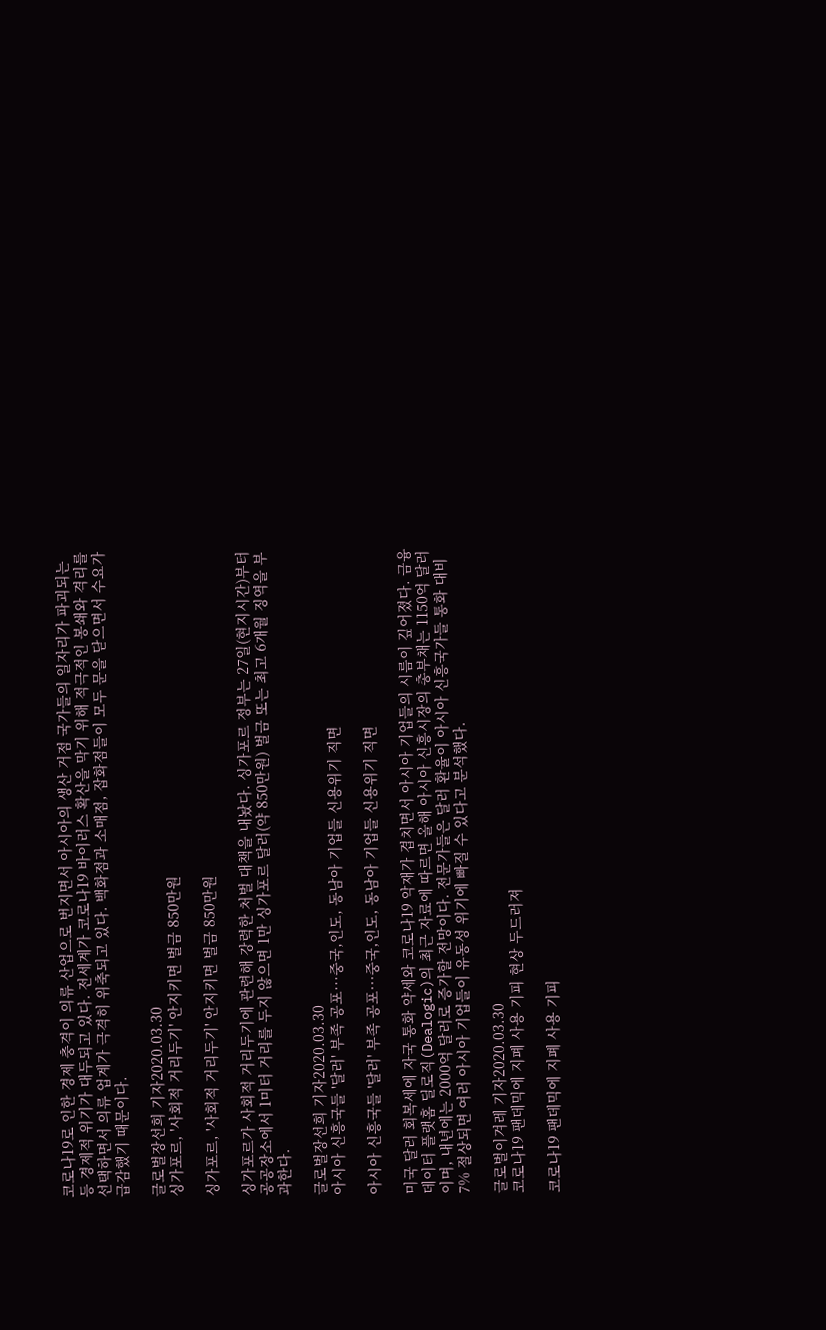코로나19로 인한 경제 충격이 의류 산업으로 번지면서 아시아의 생산 거점 국가들의 일자리가 파괴되는 등 경제적 위기가 대두되고 있다. 전세계가 코로나19 바이러스 확산을 막기 위해 적극적인 봉쇄와 격리를 선택하면서 의류 업계가 극격히 위축되고 있다. 백화점과 소매점, 잡화점들이 모두 문을 닫으면서 수요가 급감했기 때문이다.

글로벌장선희 기자2020.03.30
싱가포르, '사회적 거리두기' 안지키면 벌금 850만원

싱가포르, '사회적 거리두기' 안지키면 벌금 850만원

싱가포르가 사회적 거리두기에 관련해 강력한 처벌 대책을 내놨다. 싱가포르 정부는 27일(현지시간)부터 공공장소에서 1미터 거리를 두지 않으면 1만 싱가포르 달러(약 850만원) 벌금 또는 최고 6개월 징역을 부과한다.

글로벌장선희 기자2020.03.30
아시아 신흥국들 '달러' 부족 공포···중국,인도, 동남아 기업들 신용위기 직면

아시아 신흥국들 '달러' 부족 공포···중국,인도, 동남아 기업들 신용위기 직면

미국 달러 회복세에 자국 통화 약세와 코로나19 악재가 겹치면서 아시아 기업들의 시름이 깊어졌다. 금융 데이터 플랫홈 딜로직(Dealogic)의 최근 자료에 따르면 올해 아시아 신흥시장의 총부채는 1150억 달러이며, 내년에는 2000억 달러로 증가할 전망이다. 전문가들은 달러 환율이 아시아 신흥국가들 통화 대비 7% 절상되면 여러 아시아 기업들이 유동성 위기에 빠질 수 있다고 분석했다.

글로벌이겨레 기자2020.03.30
코로나19 팬데믹에 지폐 사용 기피 현상 두드러져

코로나19 팬데믹에 지폐 사용 기피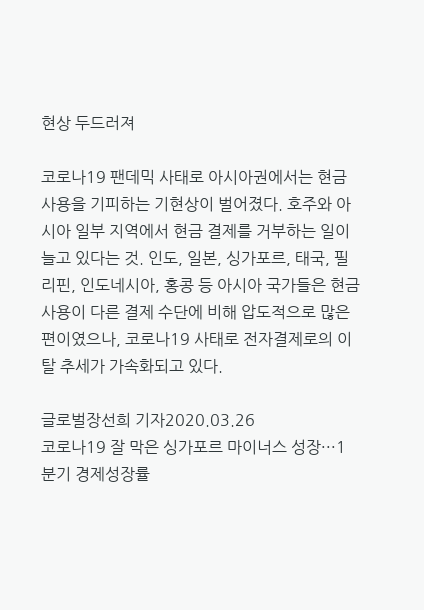현상 두드러져

코로나19 팬데믹 사태로 아시아권에서는 현금 사용을 기피하는 기현상이 벌어졌다. 호주와 아시아 일부 지역에서 현금 결제를 거부하는 일이 늘고 있다는 것. 인도, 일본, 싱가포르, 태국, 필리핀, 인도네시아, 홍콩 등 아시아 국가들은 현금 사용이 다른 결제 수단에 비해 압도적으로 많은 편이였으나, 코로나19 사태로 전자결제로의 이탈 추세가 가속화되고 있다.

글로벌장선희 기자2020.03.26
코로나19 잘 막은 싱가포르 마이너스 성장···1분기 경제성장률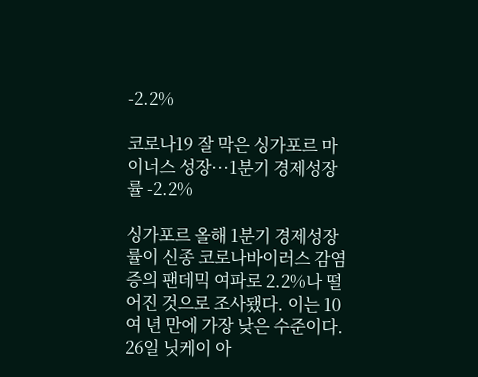-2.2%

코로나19 잘 막은 싱가포르 마이너스 성장···1분기 경제성장률 -2.2%

싱가포르 올해 1분기 경제성장률이 신종 코로나바이러스 감염증의 팬데믹 여파로 2.2%나 떨어진 것으로 조사됐다. 이는 10여 년 만에 가장 낮은 수준이다. 26일 닛케이 아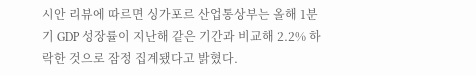시안 리뷰에 따르면 싱가포르 산업통상부는 올해 1분기 GDP 성장률이 지난해 같은 기간과 비교해 2.2% 하락한 것으로 잠정 집계됐다고 밝혔다.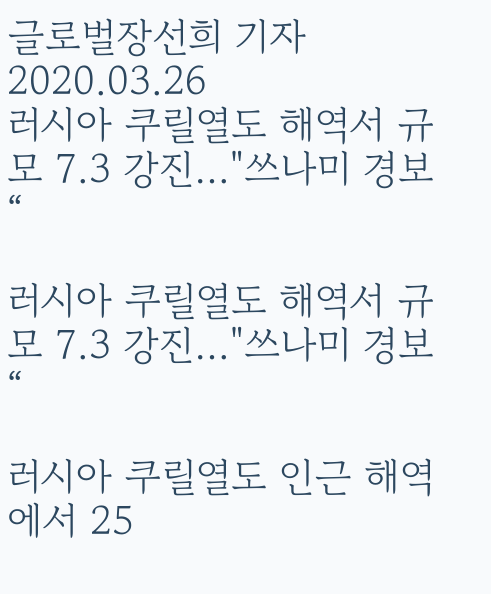글로벌장선희 기자2020.03.26
러시아 쿠릴열도 해역서 규모 7.3 강진…"쓰나미 경보“

러시아 쿠릴열도 해역서 규모 7.3 강진…"쓰나미 경보“

러시아 쿠릴열도 인근 해역에서 25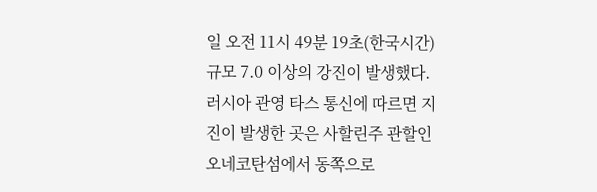일 오전 11시 49분 19초(한국시간) 규모 7.0 이상의 강진이 발생했다. 러시아 관영 타스 통신에 따르면 지진이 발생한 곳은 사할린주 관할인 오네코탄섬에서 동쪽으로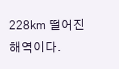228㎞ 떨어진 해역이다.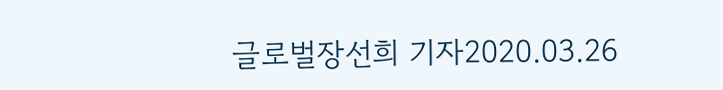글로벌장선희 기자2020.03.26